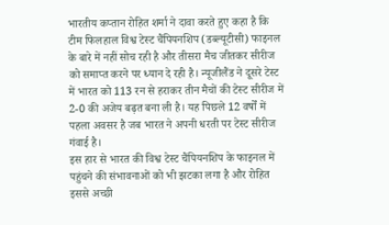भारतीय कप्तान रोहित शर्मा ने दावा करते हुए कहा है कि टीम फिलहाल विश्व टेस्ट चैंपियनशिप (डब्ल्यूटीसी) फाइनल के बारे में नहीं सोच रही है और तीसरा मैच जीतकर सीरीज को समाप्त करने पर ध्यान दे रही है। न्यूजीलैंड ने दूसरे टेस्ट में भारत को 113 रन से हराकर तीन मैचों की टेस्ट सीरीज में 2-0 की अजेय बढ़त बना ली है। यह पिछले 12 वर्षों में पहला अवसर है जब भारत ने अपनी धरती पर टेस्ट सीरीज गंवाई है।
इस हार से भारत की विश्व टेस्ट चैंपियनशिप के फाइनल में पहुंचने की संभावनाओं को भी झटका लगा है और रोहित इससे अच्छी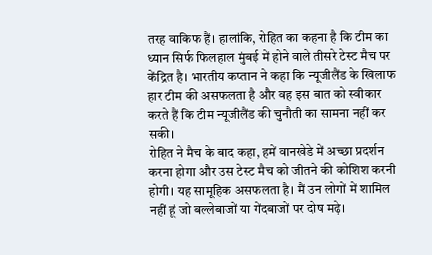तरह वाकिफ हैं। हालांकि, रोहित का कहना है कि टीम का ध्यान सिर्फ फिलहाल मुंबई में होने वाले तीसरे टेस्ट मैच पर केंद्रित है। भारतीय कप्तान ने कहा कि न्यूजीलैंड के खिलाफ हार टीम की असफलता है और वह इस बात को स्वीकार करते हैं कि टीम न्यूजीलैंड की चुनौती का सामना नहीं कर सकी।
रोहित ने मैच के बाद कहा, हमें वानखेडे में अच्छा प्रदर्शन करना होगा और उस टेस्ट मैच को जीतने की कोशिश करनी होगी। यह सामूहिक असफलता है। मैं उन लोगों में शामिल नहीं हूं जो बल्लेबाजों या गेंदबाजों पर दोष मढ़े।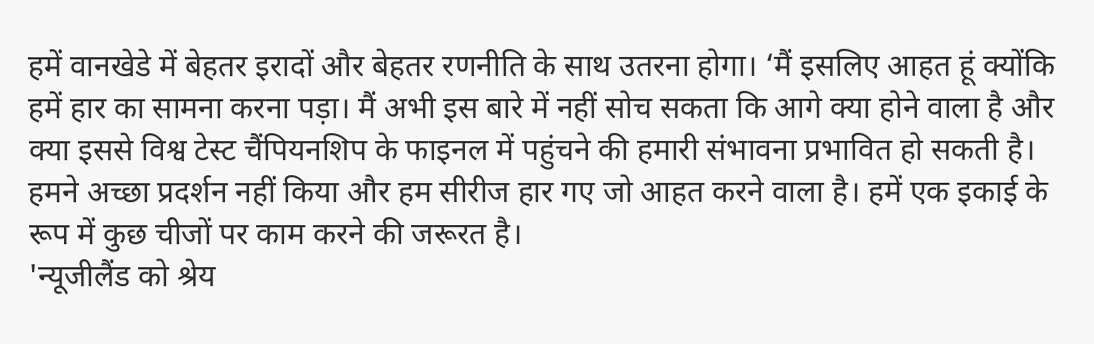हमें वानखेडे में बेहतर इरादों और बेहतर रणनीति के साथ उतरना होगा। ‘मैं इसलिए आहत हूं क्योंकि हमें हार का सामना करना पड़ा। मैं अभी इस बारे में नहीं सोच सकता कि आगे क्या होने वाला है और क्या इससे विश्व टेस्ट चैंपियनशिप के फाइनल में पहुंचने की हमारी संभावना प्रभावित हो सकती है। हमने अच्छा प्रदर्शन नहीं किया और हम सीरीज हार गए जो आहत करने वाला है। हमें एक इकाई के रूप में कुछ चीजों पर काम करने की जरूरत है।
'न्यूजीलैंड को श्रेय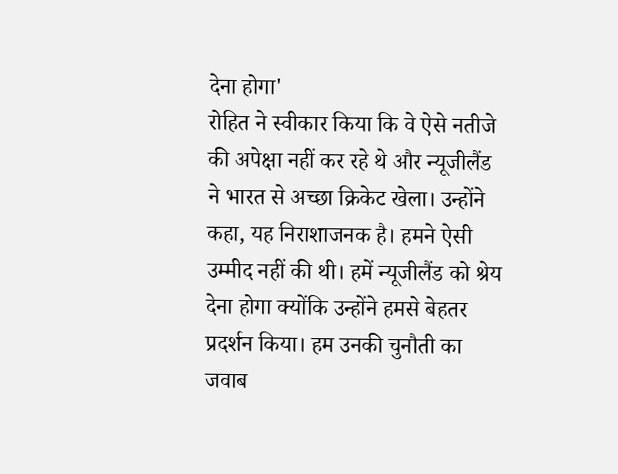देना होगा'
रोहित ने स्वीकार किया कि वे ऐसे नतीजे की अपेक्षा नहीं कर रहे थे और न्यूजीलैंड ने भारत से अच्छा क्रिकेट खेला। उन्होंने कहा, यह निराशाजनक है। हमने ऐसी उम्मीद नहीं की थी। हमें न्यूजीलैंड को श्रेय देना होगा क्योंकि उन्होंने हमसे बेहतर प्रदर्शन किया। हम उनकी चुनौती का जवाब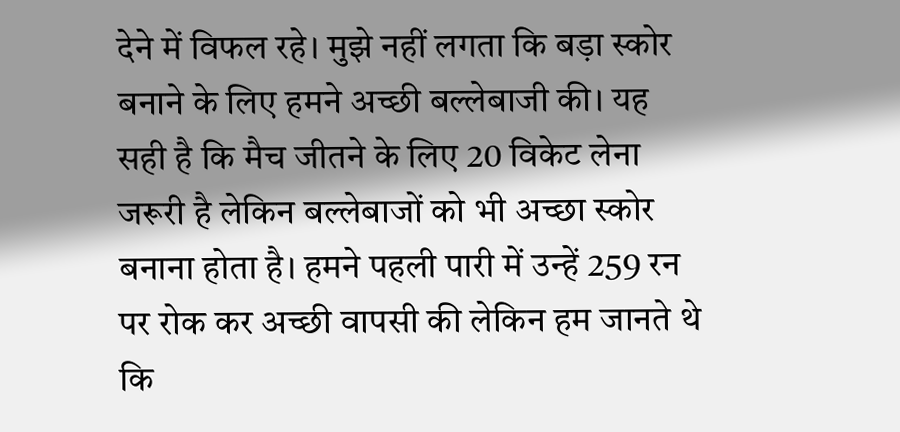देने में विफल रहे। मुझे नहीं लगता कि बड़ा स्कोर बनाने के लिए हमने अच्छी बल्लेबाजी की। यह सही है कि मैच जीतने के लिए 20 विकेट लेना जरूरी है लेकिन बल्लेबाजों को भी अच्छा स्कोर बनाना होता है। हमने पहली पारी में उन्हें 259 रन पर रोक कर अच्छी वापसी की लेकिन हम जानते थे कि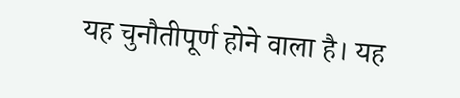यह चुनौतीपूर्ण होने वाला है। यह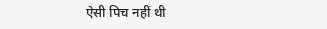ऐसी पिच नहीं थी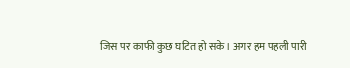जिस पर काफी कुछ घटित हो सके। अगर हम पहली पारी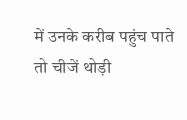में उनके करीब पहुंच पाते तो चीजें थोड़ी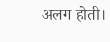अलग होती।